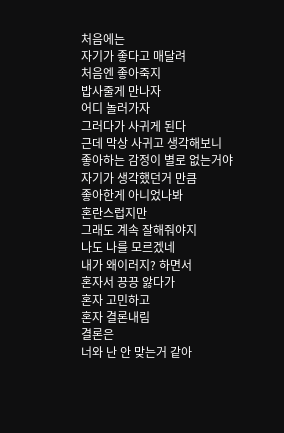처음에는
자기가 좋다고 매달려
처음엔 좋아죽지
밥사줄게 만나자
어디 놀러가자
그러다가 사귀게 된다
근데 막상 사귀고 생각해보니
좋아하는 감정이 별로 없는거야
자기가 생각했던거 만큼
좋아한게 아니었나봐
혼란스럽지만
그래도 계속 잘해줘야지
나도 나를 모르겠네
내가 왜이러지? 하면서
혼자서 끙끙 앓다가
혼자 고민하고
혼자 결론내림
결론은
너와 난 안 맞는거 같아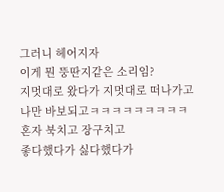그러니 헤어지자
이게 뭔 뚱딴지같은 소리임?
지멋대로 왔다가 지멋대로 떠나가고
나만 바보되고ㅋㅋㅋㅋㅋㅋㅋㅋㅋ
혼자 북치고 장구치고
좋다했다가 싫다했다가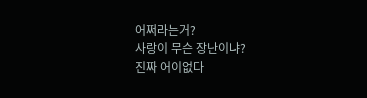어쩌라는거?
사랑이 무슨 장난이냐?
진짜 어이없다